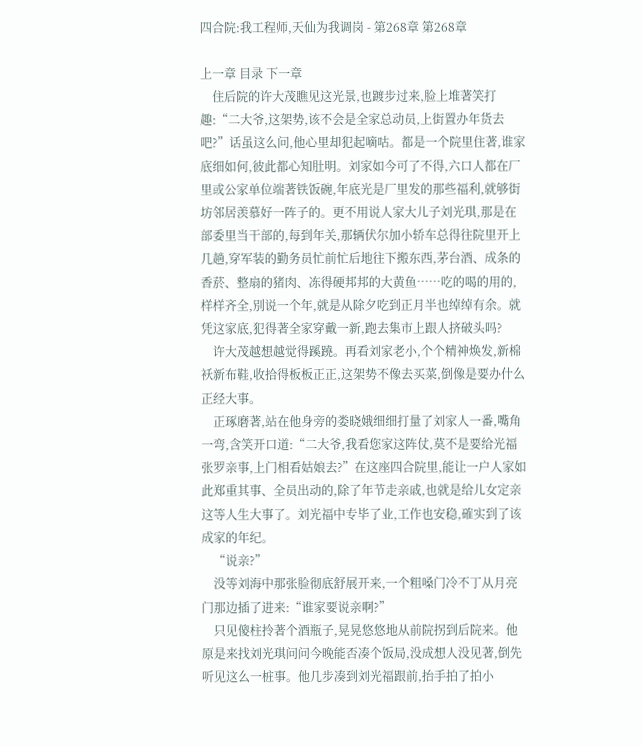四合院:我工程师,天仙为我调岗 - 第268章 第268章

上一章 目录 下一章
    住后院的许大茂瞧见这光景,也踱步过来,脸上堆著笑打趣:“二大爷,这架势,该不会是全家总动员,上街置办年货去吧?”话虽这么问,他心里却犯起嘀咕。都是一个院里住著,谁家底细如何,彼此都心知肚明。刘家如今可了不得,六口人都在厂里或公家单位端著铁饭碗,年底光是厂里发的那些福利,就够街坊邻居羡慕好一阵子的。更不用说人家大儿子刘光琪,那是在部委里当干部的,每到年关,那辆伏尔加小轿车总得往院里开上几趟,穿军装的勤务员忙前忙后地往下搬东西,茅台酒、成条的香菸、整扇的猪肉、冻得硬邦邦的大黄鱼……吃的喝的用的,样样齐全,別说一个年,就是从除夕吃到正月半也绰绰有余。就凭这家底,犯得著全家穿戴一新,跑去集市上跟人挤破头吗?
    许大茂越想越觉得蹊蹺。再看刘家老小,个个精神焕发,新棉袄新布鞋,收拾得板板正正,这架势不像去买菜,倒像是要办什么正经大事。
    正琢磨著,站在他身旁的娄晓娥细细打量了刘家人一番,嘴角一弯,含笑开口道:“二大爷,我看您家这阵仗,莫不是要给光福张罗亲事,上门相看姑娘去?”在这座四合院里,能让一户人家如此郑重其事、全员出动的,除了年节走亲戚,也就是给儿女定亲这等人生大事了。刘光福中专毕了业,工作也安稳,確实到了该成家的年纪。
    “说亲?”
    没等刘海中那张脸彻底舒展开来,一个粗嗓门冷不丁从月亮门那边插了进来:“谁家要说亲啊?”
    只见傻柱拎著个酒瓶子,晃晃悠悠地从前院拐到后院来。他原是来找刘光琪问问今晚能否凑个饭局,没成想人没见著,倒先听见这么一桩事。他几步凑到刘光福跟前,抬手拍了拍小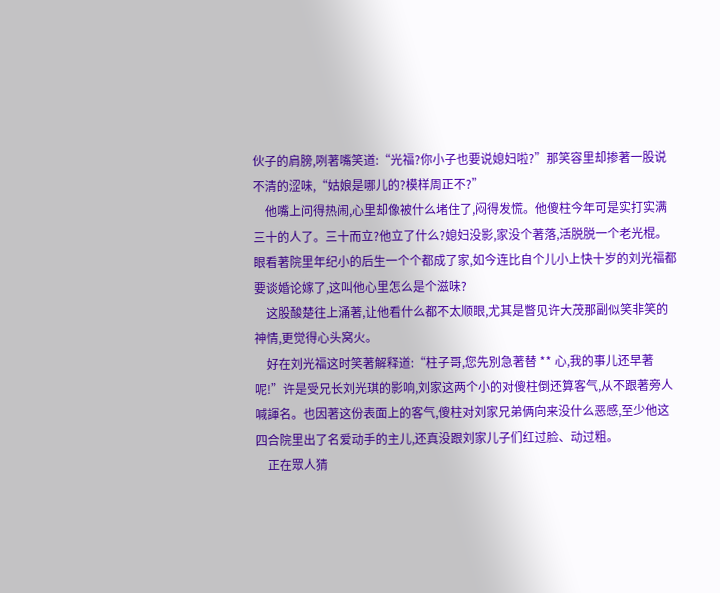伙子的肩膀,咧著嘴笑道:“光福?你小子也要说媳妇啦?”那笑容里却掺著一股说不清的涩味,“姑娘是哪儿的?模样周正不?”
    他嘴上问得热闹,心里却像被什么堵住了,闷得发慌。他傻柱今年可是实打实满三十的人了。三十而立?他立了什么?媳妇没影,家没个著落,活脱脱一个老光棍。眼看著院里年纪小的后生一个个都成了家,如今连比自个儿小上快十岁的刘光福都要谈婚论嫁了,这叫他心里怎么是个滋味?
    这股酸楚往上涌著,让他看什么都不太顺眼,尤其是瞥见许大茂那副似笑非笑的神情,更觉得心头窝火。
    好在刘光福这时笑著解释道:“柱子哥,您先別急著替 ** 心,我的事儿还早著呢!”许是受兄长刘光琪的影响,刘家这两个小的对傻柱倒还算客气,从不跟著旁人喊諢名。也因著这份表面上的客气,傻柱对刘家兄弟俩向来没什么恶感,至少他这四合院里出了名爱动手的主儿,还真没跟刘家儿子们红过脸、动过粗。
    正在眾人猜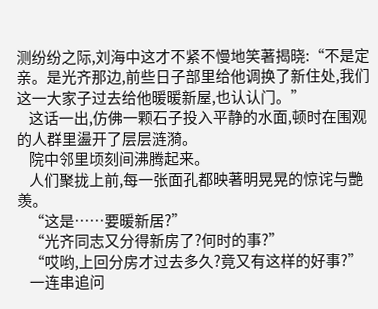测纷纷之际,刘海中这才不紧不慢地笑著揭晓:“不是定亲。是光齐那边,前些日子部里给他调换了新住处,我们这一大家子过去给他暖暖新屋,也认认门。”
    这话一出,仿佛一颗石子投入平静的水面,顿时在围观的人群里盪开了层层涟漪。
    院中邻里顷刻间沸腾起来。
    人们聚拢上前,每一张面孔都映著明晃晃的惊诧与艷羡。
    “这是……要暖新居?”
    “光齐同志又分得新房了?何时的事?”
    “哎哟,上回分房才过去多久?竟又有这样的好事?”
    一连串追问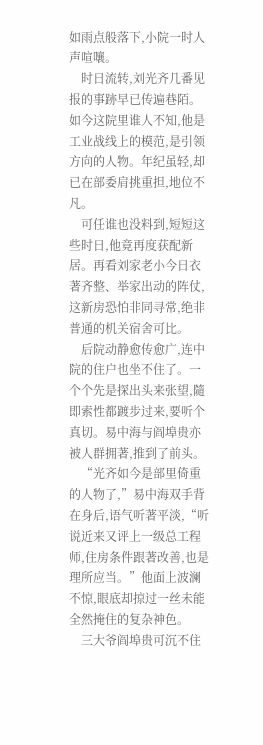如雨点般落下,小院一时人声喧嚷。
    时日流转,刘光齐几番见报的事跡早已传遍巷陌。如今这院里谁人不知,他是工业战线上的模范,是引领方向的人物。年纪虽轻,却已在部委肩挑重担,地位不凡。
    可任谁也没料到,短短这些时日,他竟再度获配新居。再看刘家老小今日衣著齐整、举家出动的阵仗,这新房恐怕非同寻常,绝非普通的机关宿舍可比。
    后院动静愈传愈广,连中院的住户也坐不住了。一个个先是探出头来张望,隨即索性都踱步过来,要听个真切。易中海与阎埠贵亦被人群拥著,推到了前头。
    “光齐如今是部里倚重的人物了,”易中海双手背在身后,语气听著平淡,“听说近来又评上一级总工程师,住房条件跟著改善,也是理所应当。”他面上波澜不惊,眼底却掠过一丝未能全然掩住的复杂神色。
    三大爷阎埠贵可沉不住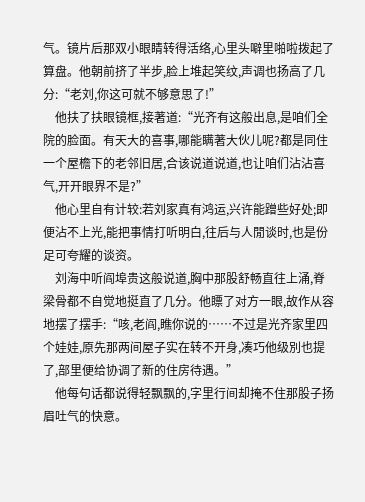气。镜片后那双小眼睛转得活络,心里头噼里啪啦拨起了算盘。他朝前挤了半步,脸上堆起笑纹,声调也扬高了几分:“老刘,你这可就不够意思了!”
    他扶了扶眼镜框,接著道:“光齐有这般出息,是咱们全院的脸面。有天大的喜事,哪能瞒著大伙儿呢?都是同住一个屋檐下的老邻旧居,合该说道说道,也让咱们沾沾喜气,开开眼界不是?”
    他心里自有计较:若刘家真有鸿运,兴许能蹭些好处;即便沾不上光,能把事情打听明白,往后与人閒谈时,也是份足可夸耀的谈资。
    刘海中听阎埠贵这般说道,胸中那股舒畅直往上涌,脊梁骨都不自觉地挺直了几分。他瞟了对方一眼,故作从容地摆了摆手:“咳,老阎,瞧你说的……不过是光齐家里四个娃娃,原先那两间屋子实在转不开身,凑巧他级別也提了,部里便给协调了新的住房待遇。”
    他每句话都说得轻飘飘的,字里行间却掩不住那股子扬眉吐气的快意。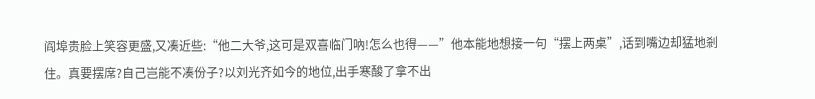阎埠贵脸上笑容更盛,又凑近些:“他二大爷,这可是双喜临门吶!怎么也得——”他本能地想接一句“摆上两桌”,话到嘴边却猛地剎住。真要摆席?自己岂能不凑份子?以刘光齐如今的地位,出手寒酸了拿不出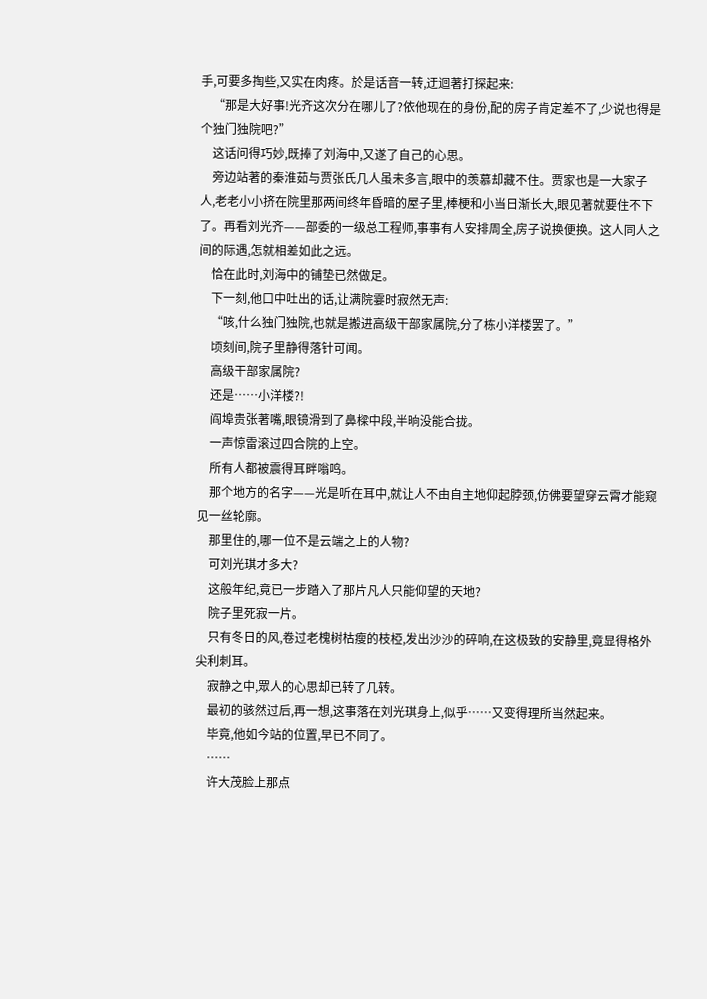手,可要多掏些,又实在肉疼。於是话音一转,迂迴著打探起来:
    “那是大好事!光齐这次分在哪儿了?依他现在的身份,配的房子肯定差不了,少说也得是个独门独院吧?”
    这话问得巧妙,既捧了刘海中,又遂了自己的心思。
    旁边站著的秦淮茹与贾张氏几人虽未多言,眼中的羡慕却藏不住。贾家也是一大家子人,老老小小挤在院里那两间终年昏暗的屋子里,棒梗和小当日渐长大,眼见著就要住不下了。再看刘光齐——部委的一级总工程师,事事有人安排周全,房子说换便换。这人同人之间的际遇,怎就相差如此之远。
    恰在此时,刘海中的铺垫已然做足。
    下一刻,他口中吐出的话,让满院霎时寂然无声:
    “咳,什么独门独院,也就是搬进高级干部家属院,分了栋小洋楼罢了。”
    顷刻间,院子里静得落针可闻。
    高级干部家属院?
    还是……小洋楼?!
    阎埠贵张著嘴,眼镜滑到了鼻樑中段,半晌没能合拢。
    一声惊雷滚过四合院的上空。
    所有人都被震得耳畔嗡鸣。
    那个地方的名字——光是听在耳中,就让人不由自主地仰起脖颈,仿佛要望穿云霄才能窥见一丝轮廓。
    那里住的,哪一位不是云端之上的人物?
    可刘光琪才多大?
    这般年纪,竟已一步踏入了那片凡人只能仰望的天地?
    院子里死寂一片。
    只有冬日的风,卷过老槐树枯瘦的枝椏,发出沙沙的碎响,在这极致的安静里,竟显得格外尖利刺耳。
    寂静之中,眾人的心思却已转了几转。
    最初的骇然过后,再一想,这事落在刘光琪身上,似乎……又变得理所当然起来。
    毕竟,他如今站的位置,早已不同了。
    ……
    许大茂脸上那点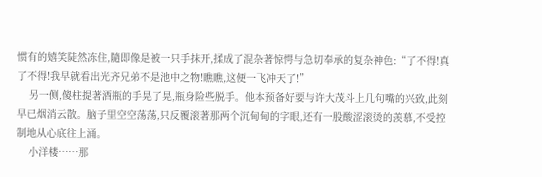惯有的嬉笑陡然冻住,隨即像是被一只手抹开,揉成了混杂著惊愕与急切奉承的复杂神色:“了不得!真了不得!我早就看出光齐兄弟不是池中之物!瞧瞧,这便一飞冲天了!”
    另一侧,傻柱提著酒瓶的手晃了晃,瓶身险些脱手。他本预备好要与许大茂斗上几句嘴的兴致,此刻早已烟消云散。脑子里空空荡荡,只反覆滚著那两个沉甸甸的字眼,还有一股酸涩滚烫的羡慕,不受控制地从心底往上涌。
    小洋楼……那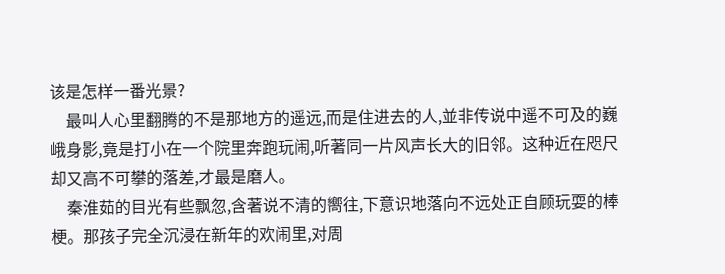该是怎样一番光景?
    最叫人心里翻腾的不是那地方的遥远,而是住进去的人,並非传说中遥不可及的巍峨身影,竟是打小在一个院里奔跑玩闹,听著同一片风声长大的旧邻。这种近在咫尺却又高不可攀的落差,才最是磨人。
    秦淮茹的目光有些飘忽,含著说不清的嚮往,下意识地落向不远处正自顾玩耍的棒梗。那孩子完全沉浸在新年的欢闹里,对周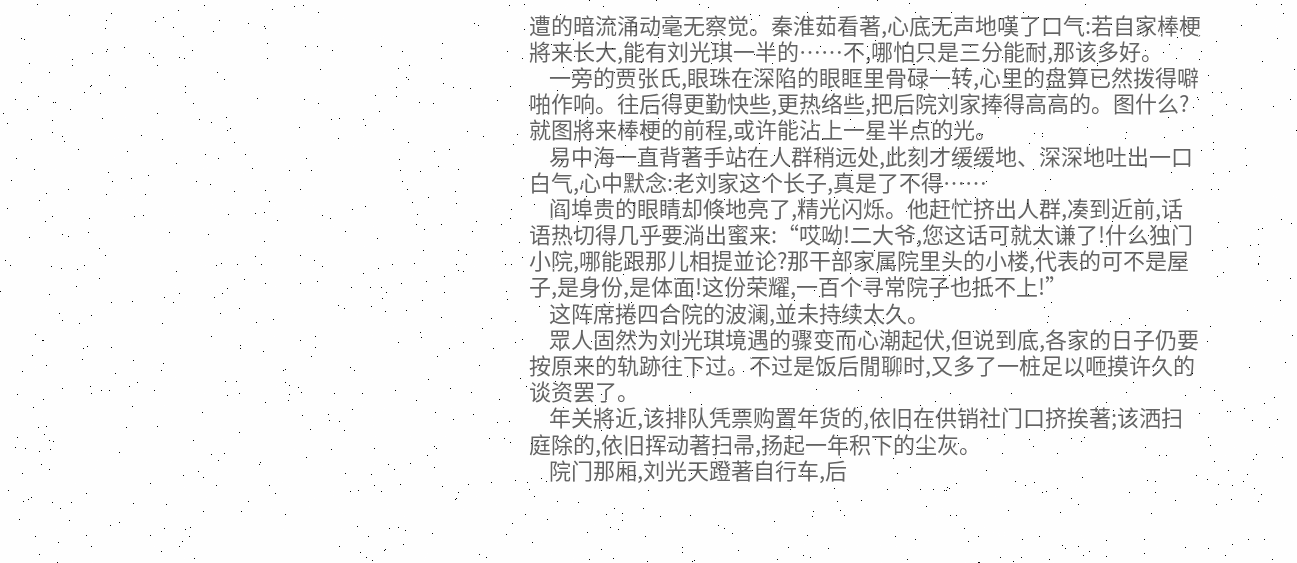遭的暗流涌动毫无察觉。秦淮茹看著,心底无声地嘆了口气:若自家棒梗將来长大,能有刘光琪一半的……不,哪怕只是三分能耐,那该多好。
    一旁的贾张氏,眼珠在深陷的眼眶里骨碌一转,心里的盘算已然拨得噼啪作响。往后得更勤快些,更热络些,把后院刘家捧得高高的。图什么?就图將来棒梗的前程,或许能沾上一星半点的光。
    易中海一直背著手站在人群稍远处,此刻才缓缓地、深深地吐出一口白气,心中默念:老刘家这个长子,真是了不得……
    阎埠贵的眼睛却倏地亮了,精光闪烁。他赶忙挤出人群,凑到近前,话语热切得几乎要淌出蜜来:“哎呦!二大爷,您这话可就太谦了!什么独门小院,哪能跟那儿相提並论?那干部家属院里头的小楼,代表的可不是屋子,是身份,是体面!这份荣耀,一百个寻常院子也抵不上!”
    这阵席捲四合院的波澜,並未持续太久。
    眾人固然为刘光琪境遇的骤变而心潮起伏,但说到底,各家的日子仍要按原来的轨跡往下过。不过是饭后閒聊时,又多了一桩足以咂摸许久的谈资罢了。
    年关將近,该排队凭票购置年货的,依旧在供销社门口挤挨著;该洒扫庭除的,依旧挥动著扫帚,扬起一年积下的尘灰。
    院门那厢,刘光天蹬著自行车,后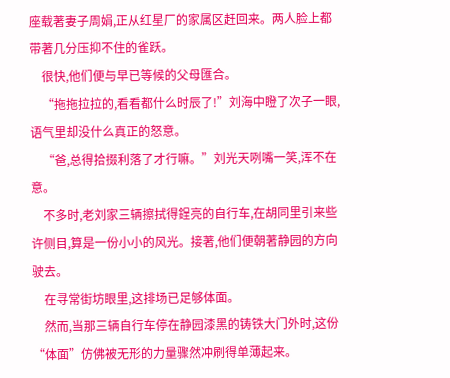座载著妻子周娟,正从红星厂的家属区赶回来。两人脸上都带著几分压抑不住的雀跃。
    很快,他们便与早已等候的父母匯合。
    “拖拖拉拉的,看看都什么时辰了!”刘海中瞪了次子一眼,语气里却没什么真正的怒意。
    “爸,总得拾掇利落了才行嘛。”刘光天咧嘴一笑,浑不在意。
    不多时,老刘家三辆擦拭得鋥亮的自行车,在胡同里引来些许侧目,算是一份小小的风光。接著,他们便朝著静园的方向驶去。
    在寻常街坊眼里,这排场已足够体面。
    然而,当那三辆自行车停在静园漆黑的铸铁大门外时,这份“体面”仿佛被无形的力量骤然冲刷得单薄起来。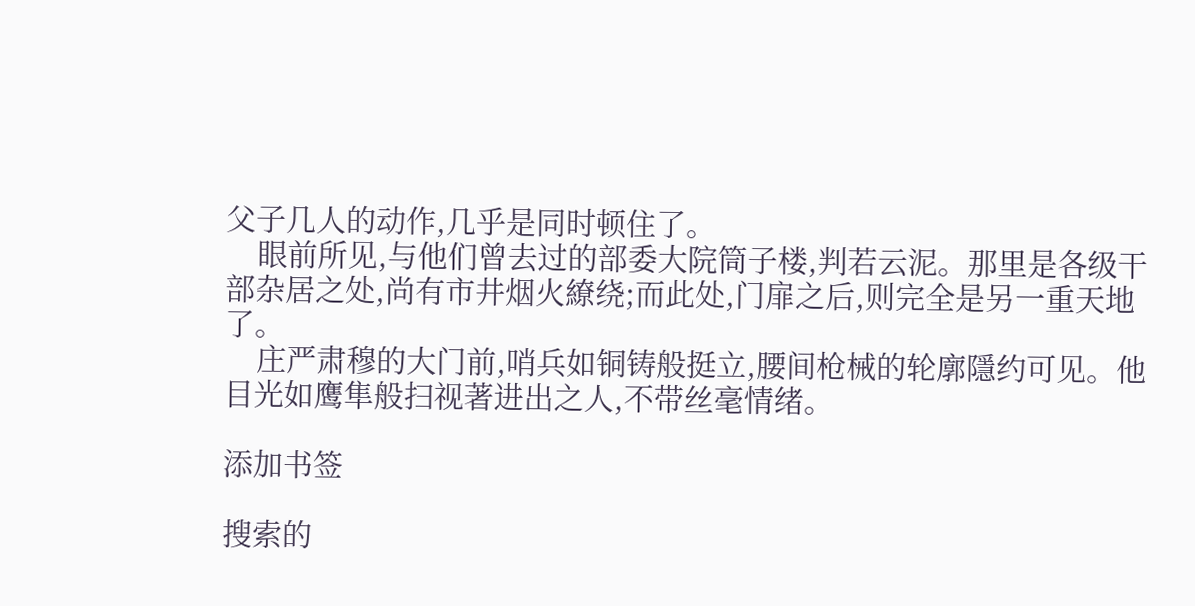父子几人的动作,几乎是同时顿住了。
    眼前所见,与他们曾去过的部委大院筒子楼,判若云泥。那里是各级干部杂居之处,尚有市井烟火繚绕;而此处,门扉之后,则完全是另一重天地了。
    庄严肃穆的大门前,哨兵如铜铸般挺立,腰间枪械的轮廓隱约可见。他目光如鹰隼般扫视著进出之人,不带丝毫情绪。

添加书签

搜索的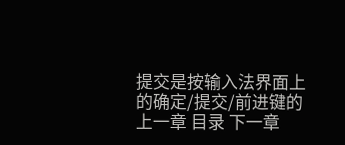提交是按输入法界面上的确定/提交/前进键的
上一章 目录 下一章